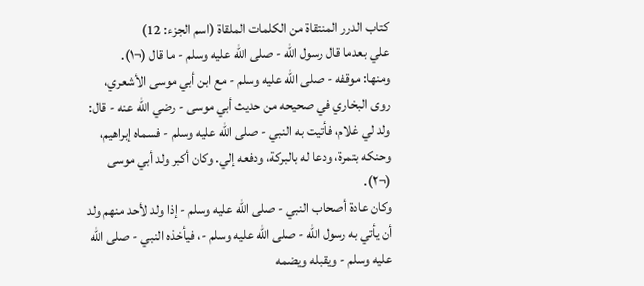كتاب الدرر المنتقاة من الكلمات الملقاة (اسم الجزء: 12)
علي بعدما قال رسول الله - صلى الله عليه وسلم - ما قال (¬١).
ومنها: موقفه - صلى الله عليه وسلم - مع ابن أبي موسى الأشعري، روى البخاري في صحيحه من حديث أبي موسى - رضي الله عنه - قال: ولد لي غلام، فأتيت به النبي - صلى الله عليه وسلم - فسماه إبراهيم، وحنكه بتمرة، ودعا له بالبركة، ودفعه إلي. وكان أكبر ولد أبي موسى (¬٢).
وكان عادة أصحاب النبي - صلى الله عليه وسلم - إذا ولد لأحد منهم ولد أن يأتي به رسول الله - صلى الله عليه وسلم -، فيأخذه النبي - صلى الله عليه وسلم - ويقبله ويضمه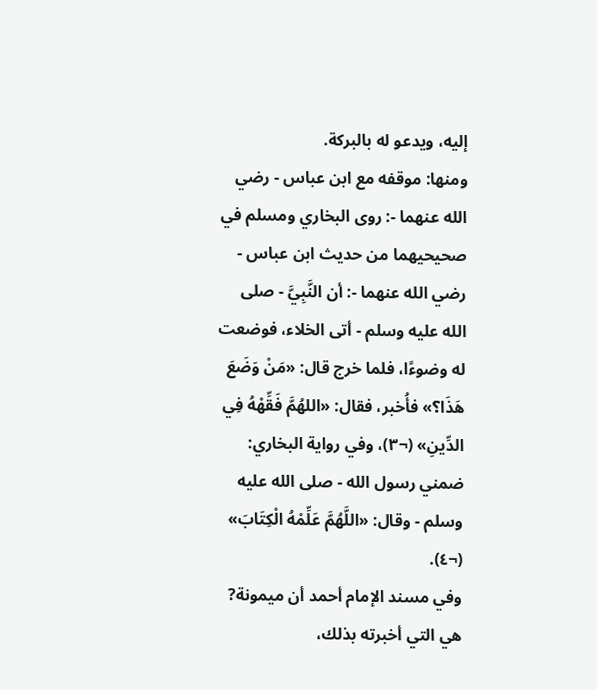إليه، ويدعو له بالبركة.
ومنها: موقفه مع ابن عباس - رضي الله عنهما -: روى البخاري ومسلم في صحيحيهما من حديث ابن عباس - رضي الله عنهما -: أن النَّبِيَّ - صلى الله عليه وسلم - أتى الخلاء، فوضعت له وضوءًا، فلما خرج قال: «مَنْ وَضَعَ هَذَا؟» فأُخبر، فقال: «اللهُمَّ فَقِّهْهُ فِي الدِّينِ» (¬٣)، وفي رواية البخاري: ضمني رسول الله - صلى الله عليه وسلم - وقال: «اللَّهُمَّ عَلِّمْهُ الْكِتَابَ» (¬٤).
وفي مسند الإمام أحمد أن ميمونة? هي التي أخبرته بذلك،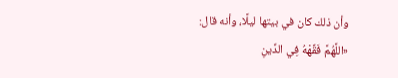وأن ذلك كان في بيتها ليلًا، وأنه قال: «اللَّهُمَّ فَقِّهْهُ فِي الدِّينِ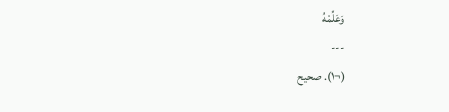وَعَلِّمْهُ
---
(¬١). صحيح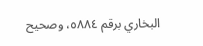البخاري برقم ٥٨٨٤، وصحيح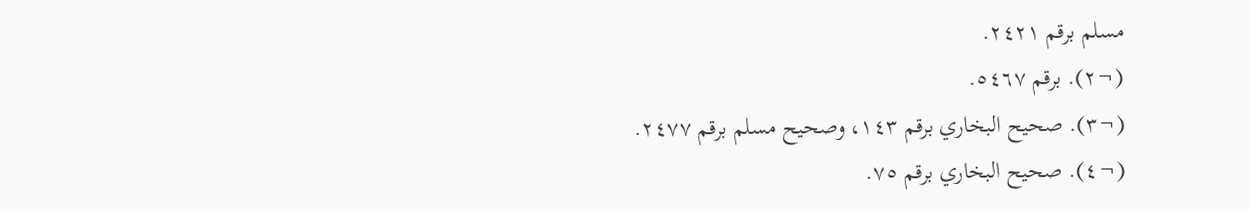مسلم برقم ٢٤٢١.
(¬٢). برقم ٥٤٦٧.
(¬٣). صحيح البخاري برقم ١٤٣، وصحيح مسلم برقم ٢٤٧٧.
(¬٤). صحيح البخاري برقم ٧٥.